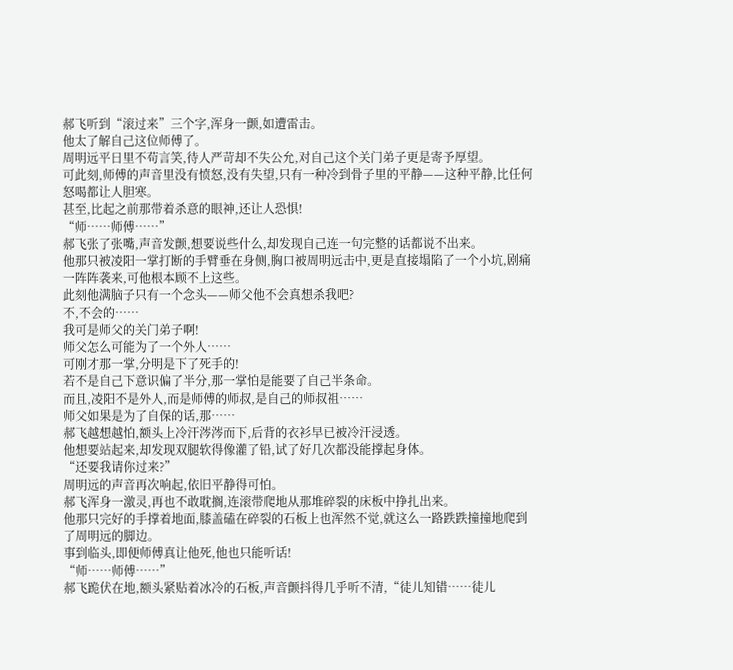郝飞听到“滚过来”三个字,浑身一颤,如遭雷击。
他太了解自己这位师傅了。
周明远平日里不苟言笑,待人严苛却不失公允,对自己这个关门弟子更是寄予厚望。
可此刻,师傅的声音里没有愤怒,没有失望,只有一种冷到骨子里的平静——这种平静,比任何怒喝都让人胆寒。
甚至,比起之前那带着杀意的眼神,还让人恐惧!
“师……师傅……”
郝飞张了张嘴,声音发颤,想要说些什么,却发现自己连一句完整的话都说不出来。
他那只被凌阳一掌打断的手臂垂在身侧,胸口被周明远击中,更是直接塌陷了一个小坑,剧痛一阵阵袭来,可他根本顾不上这些。
此刻他满脑子只有一个念头——师父他不会真想杀我吧?
不,不会的……
我可是师父的关门弟子啊!
师父怎么可能为了一个外人……
可刚才那一掌,分明是下了死手的!
若不是自己下意识偏了半分,那一掌怕是能要了自己半条命。
而且,凌阳不是外人,而是师傅的师叔,是自己的师叔祖……
师父如果是为了自保的话,那……
郝飞越想越怕,额头上冷汗涔涔而下,后背的衣衫早已被冷汗浸透。
他想要站起来,却发现双腿软得像灌了铅,试了好几次都没能撑起身体。
“还要我请你过来?”
周明远的声音再次响起,依旧平静得可怕。
郝飞浑身一激灵,再也不敢耽搁,连滚带爬地从那堆碎裂的床板中挣扎出来。
他那只完好的手撑着地面,膝盖磕在碎裂的石板上也浑然不觉,就这么一路跌跌撞撞地爬到了周明远的脚边。
事到临头,即便师傅真让他死,他也只能听话!
“师……师傅……”
郝飞跪伏在地,额头紧贴着冰冷的石板,声音颤抖得几乎听不清,“徒儿知错……徒儿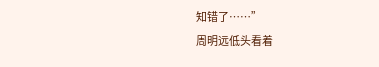知错了……”
周明远低头看着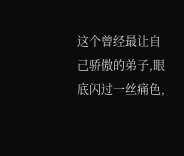这个曾经最让自己骄傲的弟子,眼底闪过一丝痛色,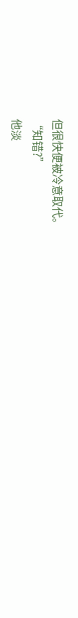但很快便被冷意取代。
“知错?”
他淡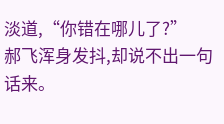淡道,“你错在哪儿了?”
郝飞浑身发抖,却说不出一句话来。